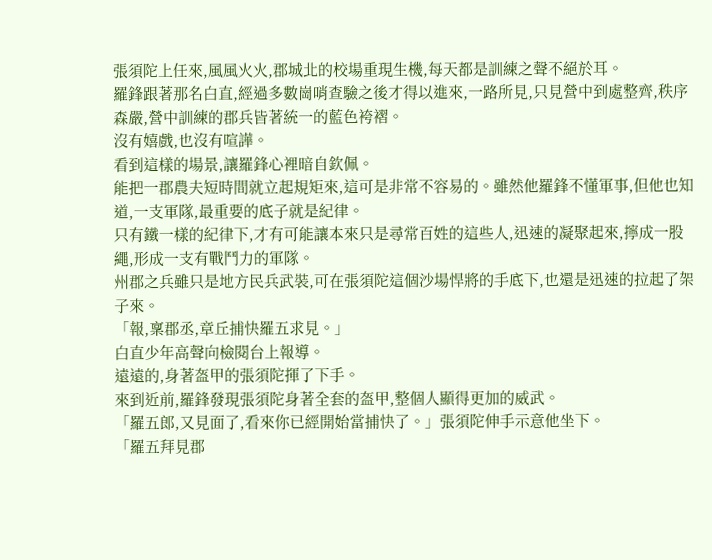張須陀上任來,風風火火,郡城北的校場重現生機,每天都是訓練之聲不絕於耳。
羅鋒跟著那名白直,經過多數崗哨查驗之後才得以進來,一路所見,只見營中到處整齊,秩序森嚴,營中訓練的郡兵皆著統一的藍色袴褶。
沒有嬉戲,也沒有喧譁。
看到這樣的場景,讓羅鋒心裡暗自欽佩。
能把一郡農夫短時間就立起規矩來,這可是非常不容易的。雖然他羅鋒不懂軍事,但他也知道,一支軍隊,最重要的底子就是紀律。
只有鐵一樣的紀律下,才有可能讓本來只是尋常百姓的這些人,迅速的凝聚起來,擰成一股繩,形成一支有戰鬥力的軍隊。
州郡之兵雖只是地方民兵武裝,可在張須陀這個沙場悍將的手底下,也還是迅速的拉起了架子來。
「報,稟郡丞,章丘捕快羅五求見。」
白直少年高聲向檢閱台上報導。
遠遠的,身著盔甲的張須陀揮了下手。
來到近前,羅鋒發現張須陀身著全套的盔甲,整個人顯得更加的威武。
「羅五郎,又見面了,看來你已經開始當捕快了。」張須陀伸手示意他坐下。
「羅五拜見郡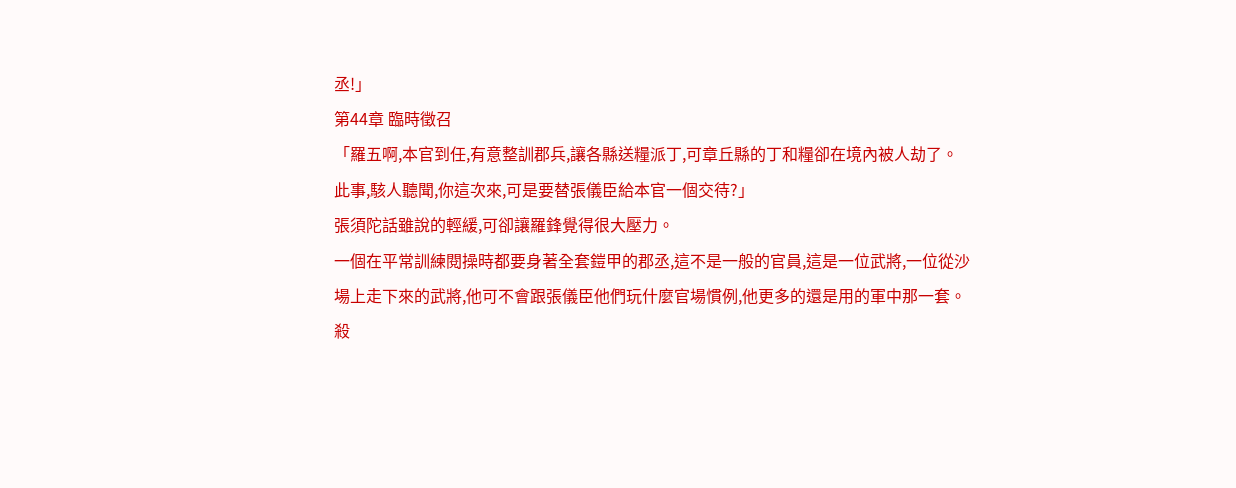丞!」
第44章 臨時徵召
「羅五啊,本官到任,有意整訓郡兵,讓各縣送糧派丁,可章丘縣的丁和糧卻在境內被人劫了。此事,駭人聽聞,你這次來,可是要替張儀臣給本官一個交待?」
張須陀話雖說的輕緩,可卻讓羅鋒覺得很大壓力。
一個在平常訓練閱操時都要身著全套鎧甲的郡丞,這不是一般的官員,這是一位武將,一位從沙場上走下來的武將,他可不會跟張儀臣他們玩什麼官場慣例,他更多的還是用的軍中那一套。
殺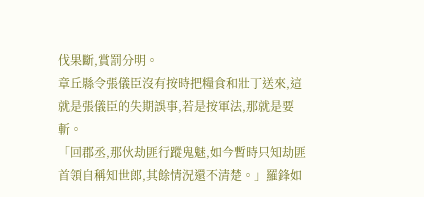伐果斷,賞罰分明。
章丘縣令張儀臣沒有按時把糧食和壯丁送來,這就是張儀臣的失期誤事,若是按軍法,那就是要斬。
「回郡丞,那伙劫匪行蹤鬼魅,如今暫時只知劫匪首領自稱知世郎,其餘情況還不清楚。」羅鋒如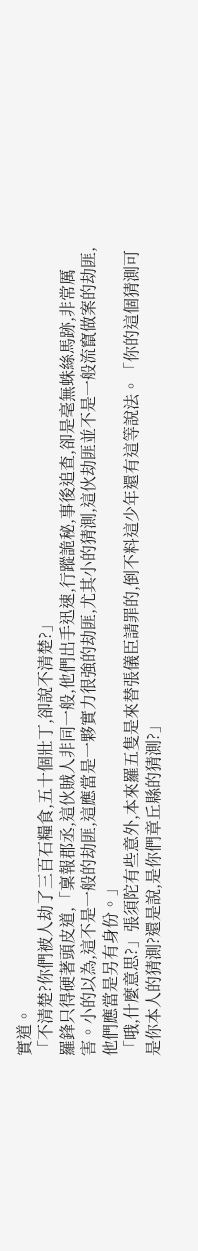實道。
「不清楚?你們被人劫了三百石糧食,五十個壯丁,卻說不清楚?」
羅鋒只得硬著頭皮道,「稟報郡丞,這伙賊人非同一般,他們出手迅速,行蹤詭秘,事後追查,卻是毫無蛛絲馬跡,非常厲害。小的以為,這不是一般的劫匪,這應當是一夥實力很強的劫匪,尤其小的猜測,這伙劫匪並不是一般流竄做案的劫匪,他們應當是另有身份。」
「哦,什麼意思?」張須陀有些意外,本來羅五隻是來替張儀臣請罪的,倒不料這少年還有這等說法。「你的這個猜測可是你本人的猜測?還是說,是你們章丘縣的猜測?」